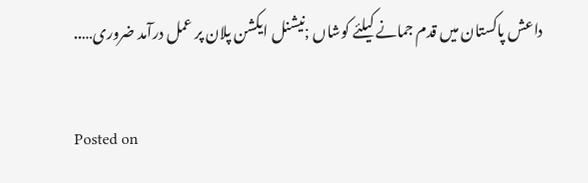داعش پاکستان میں قدم جمانے کیلئے کوشاں ;نیشنل ایکشن پلان پر عمل درآمد ضروری…..

Posted on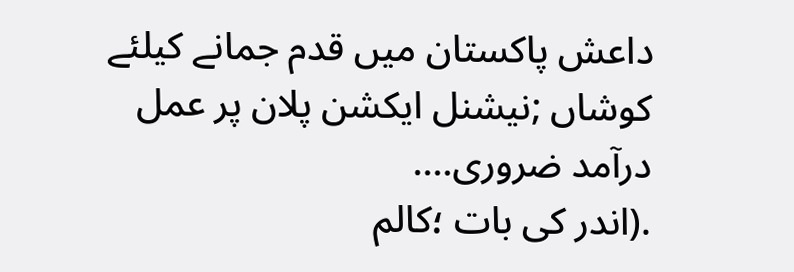داعش پاکستان میں قدم جمانے کیلئے کوشاں ;نیشنل ایکشن پلان پر عمل درآمد ضروری….
.(اندر کی بات ؛کالم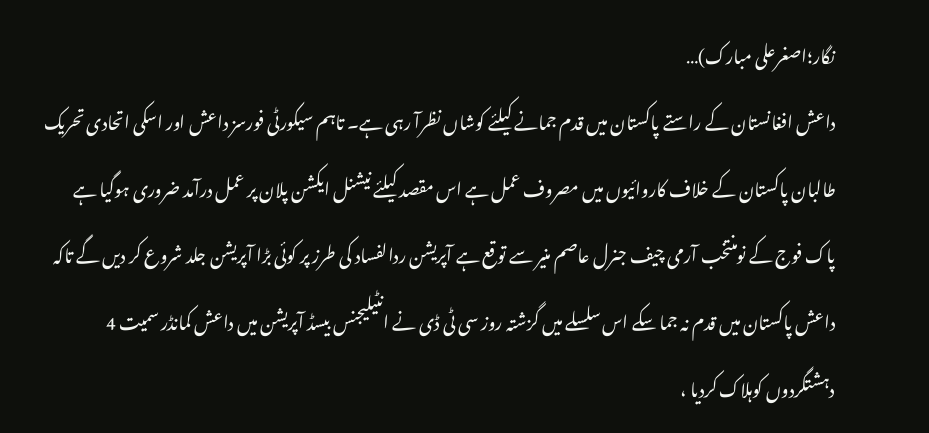نگار؛اصغرعلی مبارک)…
داعش افغانستان کے راستے پاکستان میں قدم جمانے کیلئے کوشاں نظرآ رہی ہے۔ تاہم سیکورٹی فورسز داعش اور اسکی اتحادی تحریک طالبان پاکستان کے خلاف کاروائیوں میں مصروف عمل ہے اس مقصد کیلئے نیشنل ایکشن پلان پر عمل درآمد ضروری ہوگیا ہے پاک فوج کے نومنتخب آرمی چیف جنرل عاصم منیر سے توقع ہے آپریشن ردالفساد کی طرز پر کوئی بڑا آپریشن جلد شروع کر دیں گے تاکہ داعش پاکستان میں قدم نہ جما سکے اس سلسلے میں گزشتہ روز سی ٹی ڈی نے انٹیلیجنس بیسڈ آپریشن میں داعش کمانڈر سمیت 4 دہشتگردوں کوہلاک کردیا ،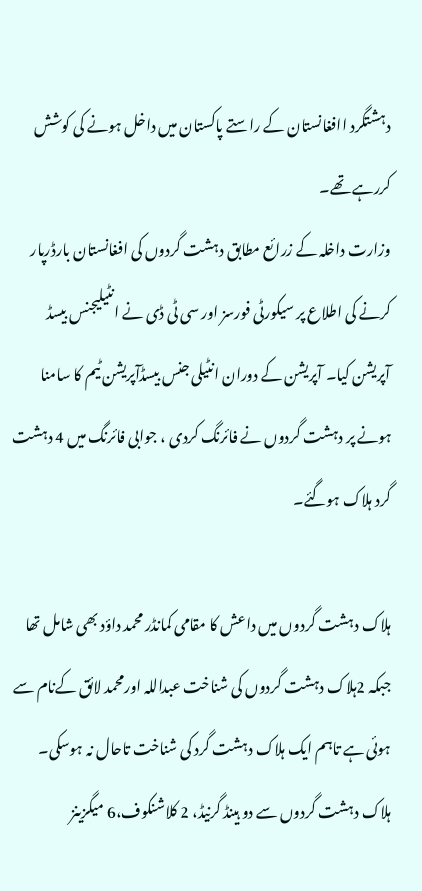دہشتگرد اافغانستان کے راستے پاکستان میں داخل ہونے کی کوشش کررہے تھے۔
وزارت داخلہ کے زرائع مطابق دہشت گردوں کی افغانستان بارڈرپار کرنے کی اطلاع پر سیکورٹی فورسز اور سی ٹی ڈی نے انٹیلیجنس بیسڈ آپریشن کیا۔ آپریشن کے دوران انٹیلی جنس بیسڈآپریشن ٹیم کا سامنا ہونے پر دہشت گردوں نے فائرنگ کردی ، جوابی فائرنگ میں 4 دہشت گرد ہلاک ہوگئے۔

ہلاک دہشت گردوں میں داعش کا مقامی کمانڈر محمد داؤد بھی شامل تھا جبکہ 2ہلاک دہشت گردوں کی شناخت عبداللہ اورمحمد لائق کےنام سے ہوئی ہے تاہم ایک ہلاک دہشت گرد کی شناخت تاحال نہ ہوسکی۔ ہلاک دہشت گردوں سے دو ہینڈ گرنیڈ، 2 کلاشنکوف،6 میگزینز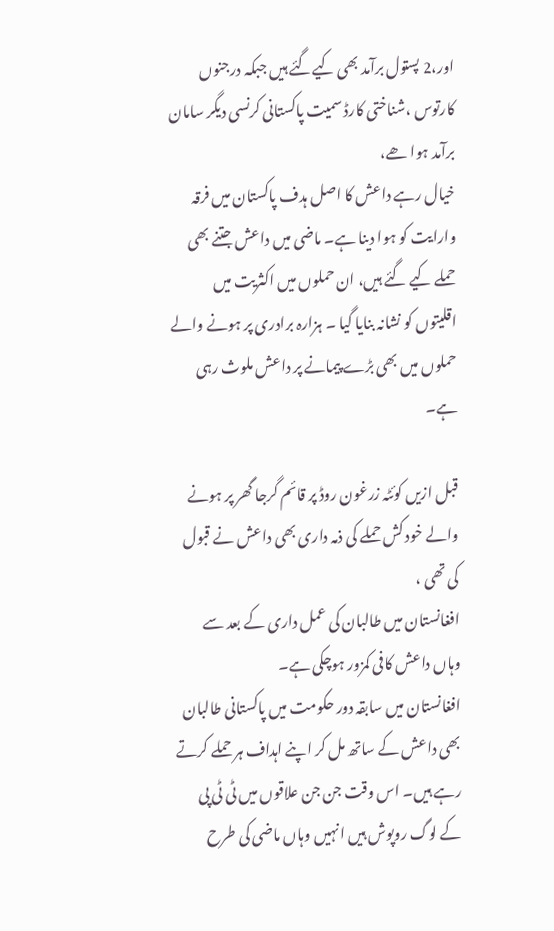اور،2 پستول برآمد بھی کیےگئے ہیں جبکہ درجنوں کارتوس ،شناختی کارڈ سمیت پاکستانی کرنسی دیگر سامان برآمد ہوا ھے،
خیال رہے داعش کا اصل ہدف پاکستان میں فرقہ وارایت کو ہوا دینا ہے۔ ماضی میں داعش جتنے بھی حملے کیے گئے ہیں، ان حملوں میں اکثریت میں اقلیتوں کو نشانہ بنایا گیا ۔ ہزارہ برادری پر ہونے والے حملوں میں بھی بڑے پیمانے پر داعش ملوث رہی ہے۔

قبل ازیں کوئٹہ زرغون روڈ پر قائم گرجا گھر پر ہونے والے خود کش حملے کی ذمہ داری بھی داعش نے قبول کی تھی ،
افغانستان میں طالبان کی عمل داری کے بعد سے وہاں داعش کافی کمزور ہوچکی ہے۔
افغانستان میں سابقہ دور حکومت میں پاکستانی طالبان بھی داعش کے ساتھ مل کر اپنے اہداف ہر حملے کرتے رہے ہیں۔ اس وقت جن جن علاقوں میں ٹی ٹی پی کے لوگ روپوش ہیں انہیں وہاں ماضی کی طرح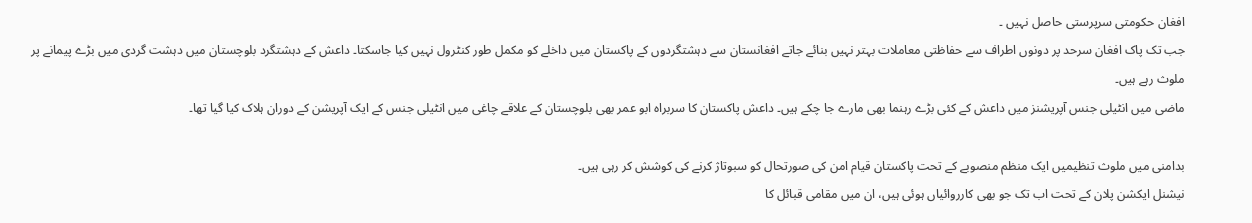افغان حکومتی سرپرستی حاصل نہیں ۔
جب تک پاک افغان سرحد پر دونوں اطراف سے حفاظتی معاملات بہتر نہیں بنائے جاتے افغانستان سے دہشتگردوں کے پاکستان میں داخلے کو مکمل طور کنٹرول نہیں کیا جاسکتا۔ داعش کے دہشتگرد بلوچستان میں دہشت گردی میں بڑے پیمانے پر ملوث رہے ہیں۔
ماضی میں انٹیلی جنس آپریشنز میں داعش کے کئی بڑے رہنما بھی مارے جا چکے ہیں۔ داعش پاکستان کا سربراہ ابو عمر بھی بلوچستان کے علاقے چاغی میں انٹیلی جنس کے ایک آپریشن کے دوران ہلاک کیا گیا تھا۔

بدامنی میں ملوث تنظیمیں ایک منظم منصوبے کے تحت پاکستان قیام امن کی صورتحال کو سبوتاژ کرنے کی کوشش کر رہی ہیں۔
نیشنل ایکشن پلان کے تحت اب تک جو بھی کارروائیاں ہوئی ہیں، ان میں مقامی قبائل کا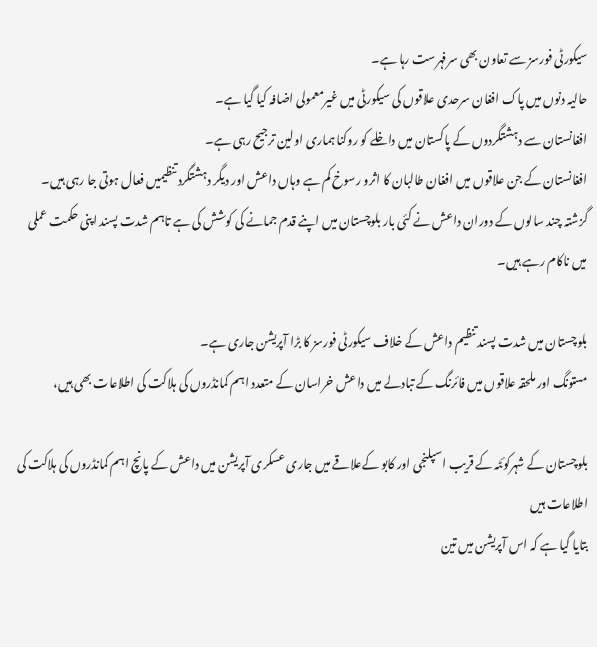سیکورٹی فورسز سے تعاون بھی سرفہرست رہا ہے۔
حالیہ دنوں میں پاک افغان سرحدی علاقوں کی سیکورٹی میں غیرمعمولی اضافہ کیا گیا ہے۔
افغانستان سے دہشتگردوں کے پاکستان میں داخلے کو روکنا ہماری اولین ترجیح رہی ہے۔
افغانستان کے جن علاقوں میں افغان طالبان کا اثرو رسوخ کم ہے وہاں داعش اور دیگر دہشتگرد تنظیمیں فعال ہوتی جا رہی ہیں۔
گزشتہ چند سالوں کے دوران داعش نے کئی بار بلوچستان میں اپنے قدم جمانے کی کوشش کی ہے تاہم شدت پسند اپنی حکمت عملی میں ناکام رہے ہیں۔

بلوچستان میں شدت پسند تنظیم داعش کے خلاف سیکورٹی فورسز کا بڑا آپریشن جاری ہے۔
مستونگ اور ملحقہ علاقوں میں فائرنگ کے تبادلے میں داعش خراسان کے متعدد اہم کمانڈروں کی ہلاکت کی اطلاعات بھی ہیں،

بلوچستان کے شہرکوئٹہ کے قریب اسپلنجی اور کابو کےعلاقے میں جاری عسکری آپریشن میں داعش کے پانچ اہم کمانڈروں کی ہلاکت کی اطلاعات ہیں
بتایا گیا ہے کہ اس آپریشن میں تین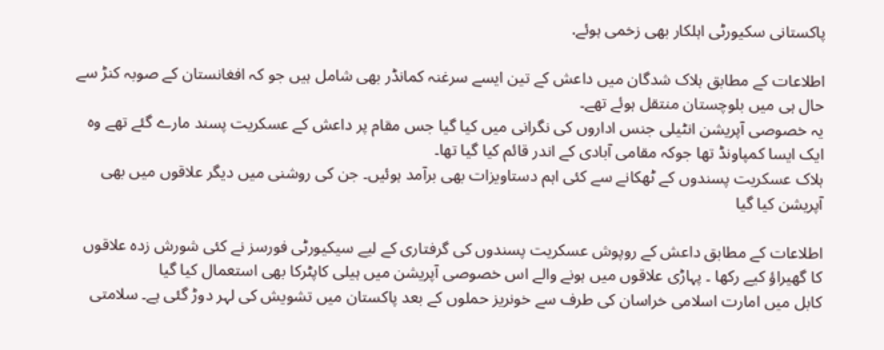پاکستانی سکیورٹی اہلکار بھی زخمی ہوئے.

اطلاعات کے مطابق ہلاک شدگان میں داعش کے تین ایسے سرغنہ کمانڈر بھی شامل ہیں جو کہ افغانستان کے صوبہ کنڑ سے حال ہی میں بلوچستان منتقل ہوئے تھے۔
یہ خصوصی آپریشن انٹیلی جنس اداروں کی نگرانی میں کیا گیا جس مقام پر داعش کے عسکریت پسند مارے گئے تھے وہ ایک ایسا کمپاونڈ تھا جوکہ مقامی آبادی کے اندر قائم کیا گیا تھا۔
ہلاک عسکریت پسندوں کے ٹھکانے سے کئی اہم دستاویزات بھی برآمد ہوئیں۔ جن کی روشنی میں دیگر علاقوں میں بھی آپریشن کیا گیا

اطلاعات کے مطابق داعش کے روپوش عسکریت پسندوں کی گرفتاری کے لیے سیکیورٹی فورسز نے کئی شورش زدہ علاقوں کا گھیراؤ کیے رکھا ۔ پہاڑی علاقوں میں ہونے والے اس خصوصی آپریشن میں ہیلی کاپٹرکا بھی استعمال کیا گیا
کابل میں امارت اسلامی خراسان کی طرف سے خونریز حملوں کے بعد پاکستان میں تشویش کی لہر دوڑ گئی ہے۔ سلامتی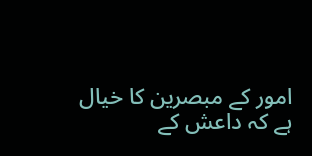امور کے مبصرین کا خیال ہے کہ داعش کے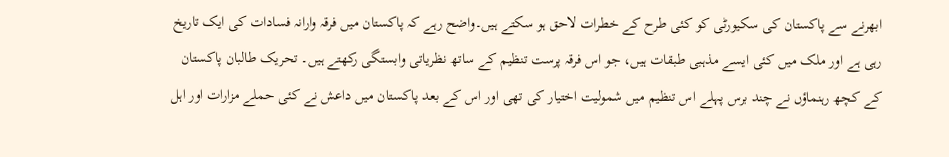ابھرنے سے پاکستان کی سکیورٹی کو کئی طرح کے خطرات لاحق ہو سکتے ہیں۔واضح رہے کہ پاکستان میں فرقہ وارانہ فسادات کی ایک تاریخ رہی ہے اور ملک میں کئی ایسے مذہبی طبقات ہیں، جو اس فرقہ پرست تنظیم کے ساتھ نظریاتی وابستگی رکھتے ہیں۔ تحریک طالبان پاکستان کے کچھ رہنماؤں نے چند برس پہلے اس تنظیم میں شمولیت اختیار کی تھی اور اس کے بعد پاکستان میں داعش نے کئی حملے مزارات اور اہل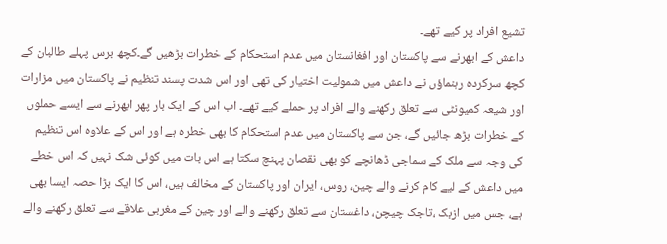تشیع افراد پر کیے تھے۔
داعش کے ابھرنے سے پاکستان اور افغانستان میں عدم استحکام کے خطرات بڑھیں گے۔کچھ برس پہلے طالبان کے کچھ سرکردہ رہنماؤں نے داعش میں شمولیت اختیار کی تھی اور اس شدت پسند تنظیم نے پاکستان میں مزارات اور شیعہ کمیونٹی سے تعلق رکھنے والے افراد پر حملے کیے تھے۔ اب اس کے ایک بار پھر ابھرنے سے ایسے حملوں کے خطرات بڑھ جائیں گے، جن سے پاکستان میں عدم استحکام کا بھی خطرہ ہے اور اس کے علاوہ اس تنظیم کی وجہ سے ملک کے سماجی ڈھانچے کو بھی نقصان پہنچ سکتا ہے اس بات میں کوئی شک نہیں کہ اس خطے میں داعش کے لیے کام کرنے والے چین، روس، ایران اور پاکستان کے مخالف ہیں، اس کا ایک بڑا حصہ ایسا بھی ہے، جس میں ازبک ،تاجک چیچن، داغستان سے تعلق رکھنے والے اور چین کے مغربی علاقے سے تعلق رکھنے والے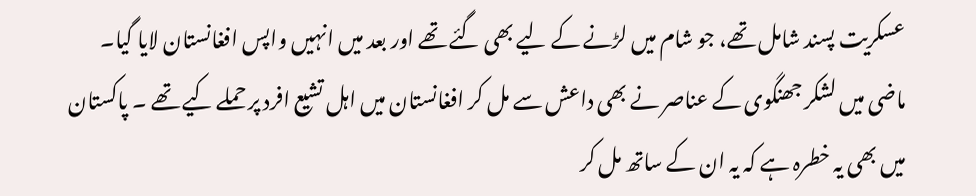عسکریت پسند شامل تھے، جو شام میں لڑنے کے لیے بھی گئے تھے اور بعد میں انہیں واپس افغانستان لایا گیا۔
ماضی میں لشکر جھنگوی کے عناصر نے بھی داعش سے مل کر افغانستان میں اہل تشیع افرد پر حملے کیے تھے ۔ پاکستان میں بھی یہ خطرہ ہے کہ یہ ان کے ساتھ مل کر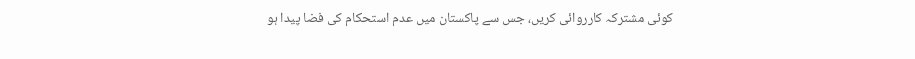کوئی مشترکہ کارروائی کریں، جس سے پاکستان میں عدم استحکام کی فضا پیدا ہو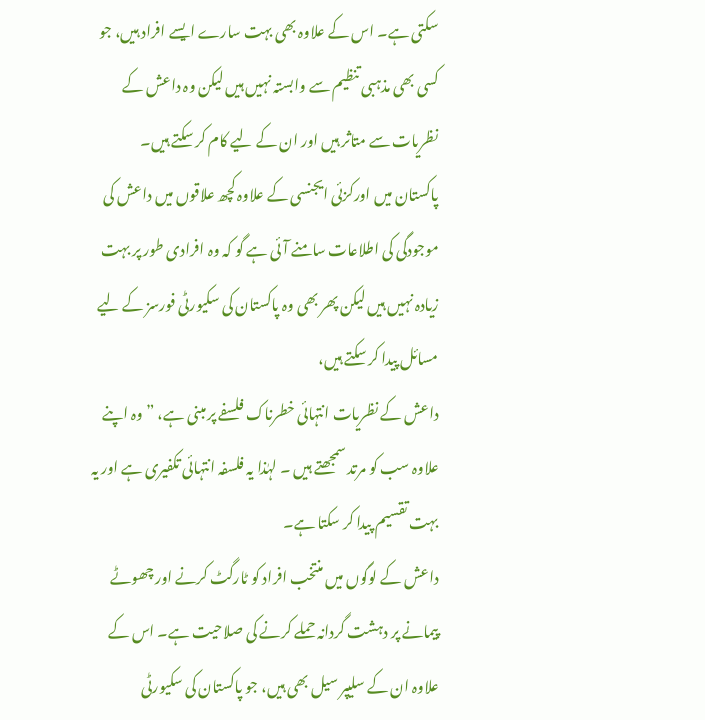سکتی ہے۔ اس کے علاوہ بھی بہت سارے ایسے افراد ہیں، جو کسی بھی مذہبی تنظیم سے وابستہ نہیں ہیں لیکن وہ داعش کے نظریات سے متاثر ہیں اور ان کے لیے کام کر سکتے ہیں۔
پاکستان میں اورکزئی ایجنسی کے علاوہ کچھ علاقوں میں داعش کی موجودگی کی اطلاعات سامنے آئی ہے گو کہ وہ افرادی طور پر بہت زیادہ نہیں ہیں لیکن پھر بھی وہ پاکستان کی سکیورٹی فورسز کے لیے مسائل پیدا کر سکتے ہیں،
داعش کے نظریات انتہائی خطرناک فلسفے پر مبنی ہے، ”وہ اپنے علاوہ سب کو مرتد سمجھتے ہیں ۔ لہٰذا یہ فلسفہ انتہائی تکفیری ہے اور یہ بہت تقسیم پیدا کر سکتا ہے۔
داعش کے لوگوں میں منتخب افراد کو ٹارگٹ کرنے اور چھوٹے پیمانے پر دہشت گردانہ حملے کرنے کی صلاحیت ہے۔ اس کے علاوہ ان کے سلیپر سیل بھی ہیں، جو پاکستان کی سکیورٹی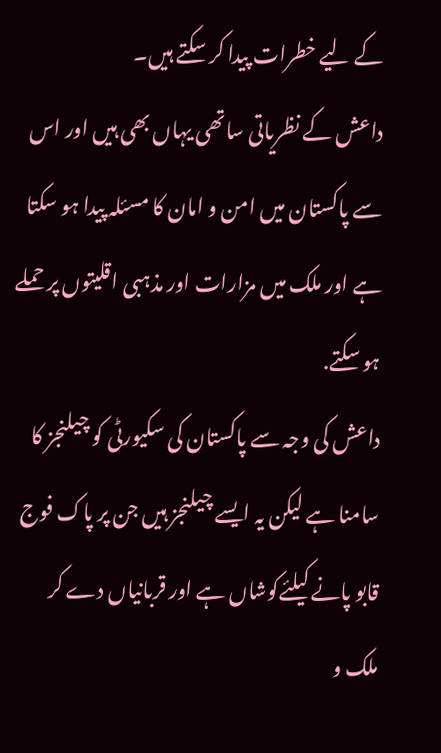کے لیے خطرات پیدا کر سکتے ہیں۔
داعش کے نظریاتی ساتھی یہاں بھی ہیں اور اس سے پاکستان میں امن و امان کا مسئلہ پیدا ہو سکتا ہے اور ملک میں مزارات اور مذہبی اقلیتوں پر حملے ہو سکتے.
داعش کی وجہ سے پاکستان کی سکیورٹی کو چیلنجز کا سامنا ہے لیکن یہ ایسے چیلنجز ہیں جن پر پاک فوج قابو پانے کیلئےکوشاں ہے اور قربانیاں دے کر ملک و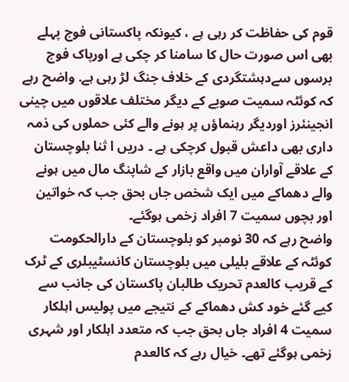قوم کی حفاظت کر رہی ہے ، کیونکہ پاکستانی فوج پہلے بھی اس صورت حال کا سامنا کر چکی ہے اورپاک فوج برسوں سےدہشتگردی کے خلاف جنگ لڑ رہی ہے. واضح رہے کہ کوئٹہ سمیت صوبے کے دیگر مختلف علاقوں میں چینی انجینئرز اوردیگر رہنماؤں پر ہونے والے کئی حملوں کی ذمہ داری بھی داعش قبول کرچکی ہے ۔ دریں ا ثنا بلوچستان کے علاقے آواران میں واقع بازار کے شاپنگ مال میں ہونے والے دھماکے میں ایک شخص جاں بحق جب کہ خواتین اور بچوں سمیت 7 افراد زخمی ہوگئے۔
واضح رہے کہ 30 نومبر کو بلوچستان کے دارالحکومت کوئٹہ کے علاقے بلیلی میں بلوچستان کانسٹیبلری کے ٹرک کے قریب کالعدم تحریک طالبان پاکستان کی جانب سے کیے گئے خود کش دھماکے کے نتیجے میں پولیس اہلکار سمیت 4 افراد جاں بحق جب کہ متعدد اہلکار اور شہری زخمی ہوگئے تھے۔ خیال رہے کہ کالعدم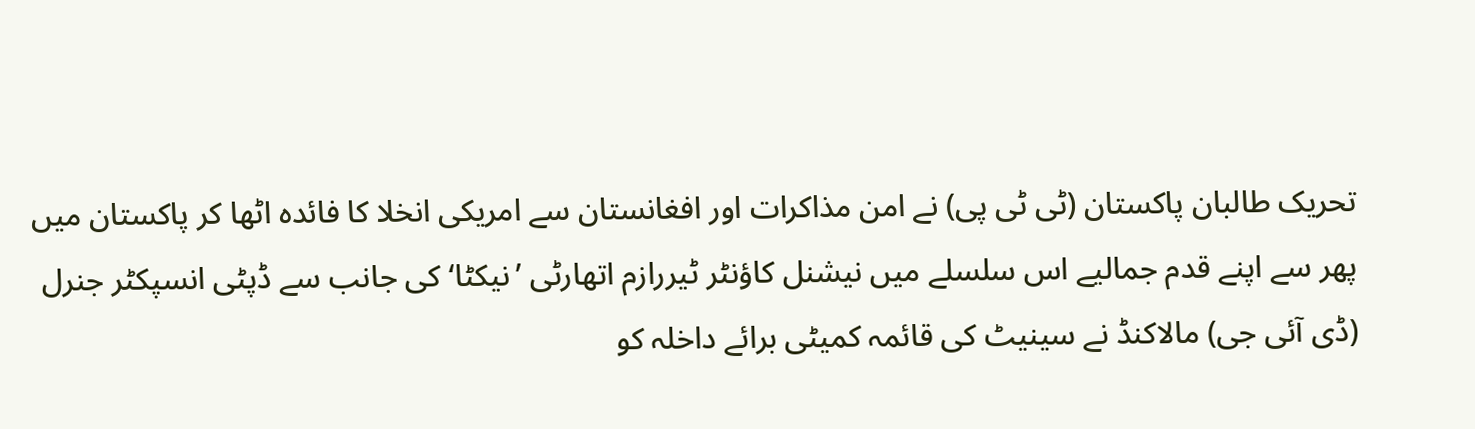تحریک طالبان پاکستان (ٹی ٹی پی) نے امن مذاکرات اور افغانستان سے امریکی انخلا کا فائدہ اٹھا کر پاکستان میں پھر سے اپنے قدم جمالیے اس سلسلے میں نیشنل کاؤنٹر ٹیررازم اتھارٹی ’نیکٹا‘ کی جانب سے ڈپٹی انسپکٹر جنرل (ڈی آئی جی) مالاکنڈ نے سینیٹ کی قائمہ کمیٹی برائے داخلہ کو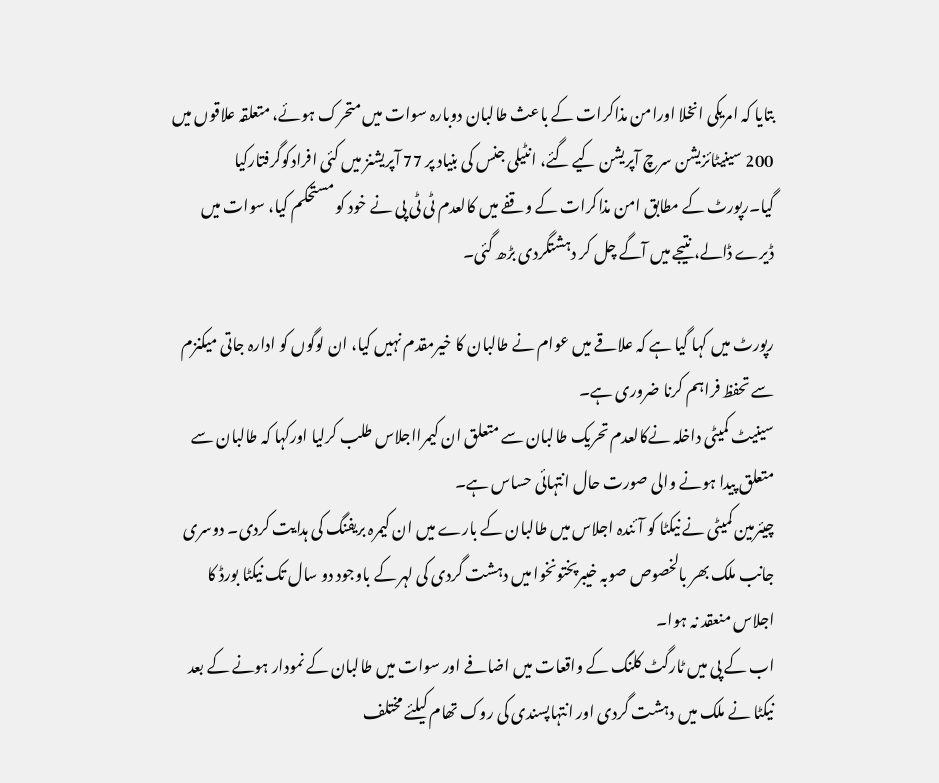بتایا کہ امریکی انخلا اورامن مذاکرات کے باعث طالبان دوبارہ سوات میں متحرک ہوئے، متعلقہ علاقوں میں 200 سینیٹائزیشن سرچ آپریشن کیے گئے، انٹیلی جنس کی بنیاد پر 77 آپریشنز میں کئی افرادکوگرفتارکیا گیا۔رپورٹ کے مطابق امن مذاکرات کے وقفے میں کالعدم ٹی ٹی پی نے خود کو مستحکم کیا، سوات میں ڈیرے ڈالے، نتیجے میں آگے چل کر دہشتگردی بڑھ گئی۔

رپورٹ میں کہا گیا ہے کہ علاقے میں عوام نے طالبان کا خیرمقدم نہیں کیا، ان لوگوں کو ادارہ جاتی میکنزم سے تحفظ فراہم کرنا ضروری ہے۔
سینیٹ کمیٹی داخلہ نےکالعدم تحریک طالبان سے متعلق ان کیمرااجلاس طلب کرلیا اورکہا کہ طالبان سے متعلق پیدا ہونے والی صورت حال انتہائی حساس ہے۔
چیئرمین کمیٹی نے نیکٹا کو آئندہ اجلاس میں طالبان کے بارے میں ان کیمرہ بریفنگ کی ہدایت کردی۔ دوسری جانب ملک بھر بالخصوص صوبہ خیبرپختونخوا میں دہشت گردی کی لہر کے باوجود دو سال تک نیکٹا بورڈ کا اجلاس منعقد نہ ہوا۔
اب کے پی میں ٹارگٹ کلنگ کے واقعات میں اضافے اور سوات میں طالبان کے نمودار ہونے کے بعد نیکٹا نے ملک میں دہشت گردی اور انتہاپسندی کی روک تھام کیلئے مختلف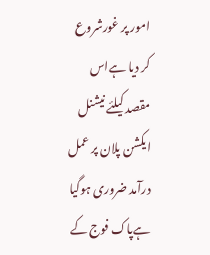امور پر غورشروع کر دیا ہےاس مقصد کیلئے نیشنل ایکشن پلان پر عمل درآمد ضروری ہوگیا ہےپاک فوج کے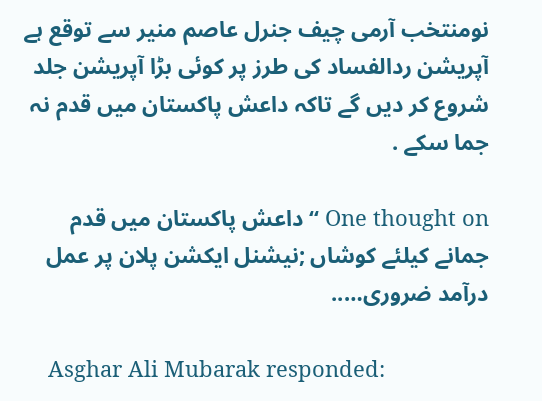نومنتخب آرمی چیف جنرل عاصم منیر سے توقع ہے آپریشن ردالفساد کی طرز پر کوئی بڑا آپریشن جلد شروع کر دیں گے تاکہ داعش پاکستان میں قدم نہ جما سکے .

One thought on “داعش پاکستان میں قدم جمانے کیلئے کوشاں ;نیشنل ایکشن پلان پر عمل درآمد ضروری…..

    Asghar Ali Mubarak responded: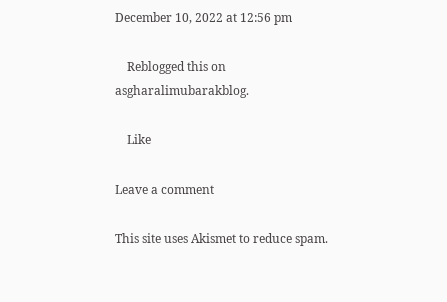December 10, 2022 at 12:56 pm

    Reblogged this on asgharalimubarakblog.

    Like

Leave a comment

This site uses Akismet to reduce spam.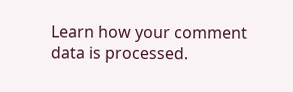Learn how your comment data is processed.